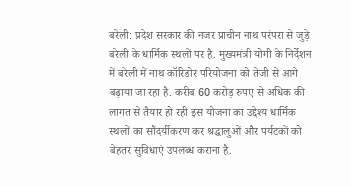बरेली: प्रदेश सरकार की नजर प्राचीन नाथ परंपरा से जुड़े बरेली के धार्मिक स्थलों पर है. मुख्यमंत्री योगी के निर्देशन में बरेली में नाथ कॉरिडोर परियोजना को तेजी से आगे बढ़ाया जा रहा है. करीब 60 करोड़ रुपए से अधिक की लागत से तैयार हो रही इस योजना का उद्देश्य धार्मिक स्थलों का सौंदर्यीकरण कर श्रद्धालुओं और पर्यटकों को बेहतर सुविधाएं उपलब्ध कराना है.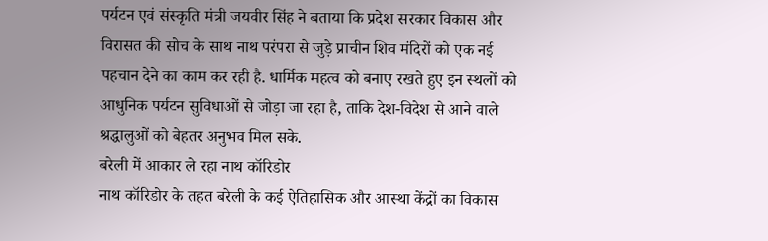पर्यटन एवं संस्कृति मंत्री जयवीर सिंह ने बताया कि प्रदेश सरकार विकास और विरासत की सोच के साथ नाथ परंपरा से जुड़े प्राचीन शिव मंदिरों को एक नई पहचान देने का काम कर रही है. धार्मिक महत्व को बनाए रखते हुए इन स्थलों को आधुनिक पर्यटन सुविधाओं से जोड़ा जा रहा है, ताकि देश-विदेश से आने वाले श्रद्धालुओं को बेहतर अनुभव मिल सके.
बरेली में आकार ले रहा नाथ कॉरिडोर
नाथ कॉरिडोर के तहत बरेली के कई ऐतिहासिक और आस्था केंद्रों का विकास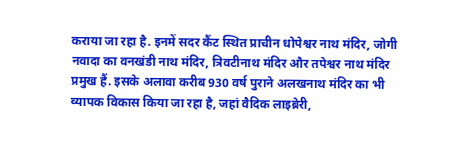कराया जा रहा है. इनमें सदर कैंट स्थित प्राचीन धोपेश्वर नाथ मंदिर, जोगी नवादा का वनखंडी नाथ मंदिर, त्रिवटीनाथ मंदिर और तपेश्वर नाथ मंदिर प्रमुख हैं. इसके अलावा करीब 930 वर्ष पुराने अलखनाथ मंदिर का भी व्यापक विकास किया जा रहा है, जहां वैदिक लाइब्रेरी,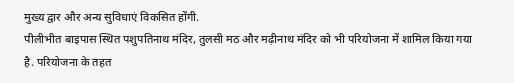मुख्य द्वार और अन्य सुविधाएं विकसित होंगी.
पीलीभीत बाइपास स्थित पशुपतिनाथ मंदिर, तुलसी मठ और मढ़ीनाथ मंदिर को भी परियोजना में शामिल किया गया है. परियोजना के तहत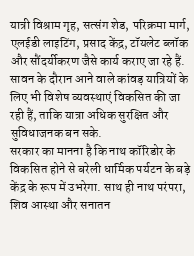यात्री विश्राम गृह, सत्संग शेड, परिक्रमा मार्ग, एलईडी लाइटिंग, प्रसाद केंद्र, टॉयलेट ब्लॉक और सौंदर्यीकरण जैसे कार्य कराए जा रहे हैं. सावन के दौरान आने वाले कांवड़ यात्रियों के लिए भी विशेष व्यवस्थाएं विकसित की जा रही हैं, ताकि यात्रा अधिक सुरक्षित और सुविधाजनक बन सके.
सरकार का मानना है कि नाथ कॉरिडोर के विकसित होने से बरेली धार्मिक पर्यटन के बड़े केंद्र के रूप में उभरेगा. साथ ही नाथ परंपरा, शिव आस्था और सनातन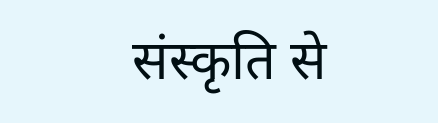संस्कृति से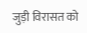जुड़ी विरासत को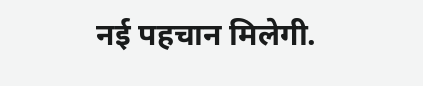नई पहचान मिलेगी.